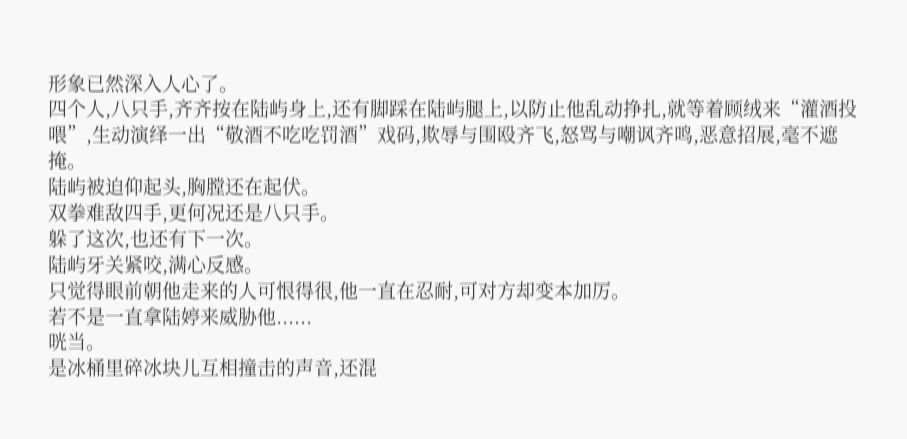形象已然深入人心了。
四个人,八只手,齐齐按在陆屿身上,还有脚踩在陆屿腿上,以防止他乱动挣扎,就等着顾绒来“灌酒投喂”,生动演绎一出“敬酒不吃吃罚酒”戏码,欺辱与围殴齐飞,怒骂与嘲讽齐鸣,恶意招展,毫不遮掩。
陆屿被迫仰起头,胸膛还在起伏。
双拳难敌四手,更何况还是八只手。
躲了这次,也还有下一次。
陆屿牙关紧咬,满心反感。
只觉得眼前朝他走来的人可恨得很,他一直在忍耐,可对方却变本加厉。
若不是一直拿陆婷来威胁他......
咣当。
是冰桶里碎冰块儿互相撞击的声音,还混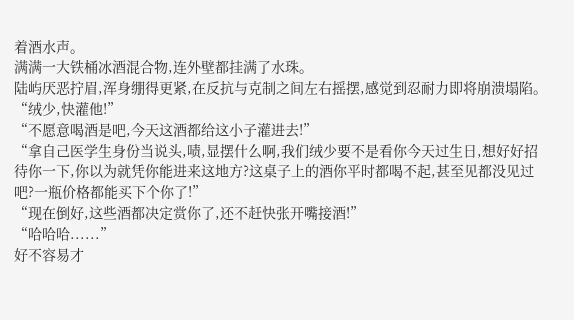着酒水声。
满满一大铁桶冰酒混合物,连外壁都挂满了水珠。
陆屿厌恶拧眉,浑身绷得更紧,在反抗与克制之间左右摇摆,感觉到忍耐力即将崩溃塌陷。
“绒少,快灌他!”
“不愿意喝酒是吧,今天这酒都给这小子灌进去!”
“拿自己医学生身份当说头,啧,显摆什么啊,我们绒少要不是看你今天过生日,想好好招待你一下,你以为就凭你能进来这地方?这桌子上的酒你平时都喝不起,甚至见都没见过吧?一瓶价格都能买下个你了!”
“现在倒好,这些酒都决定赏你了,还不赶快张开嘴接酒!”
“哈哈哈......”
好不容易才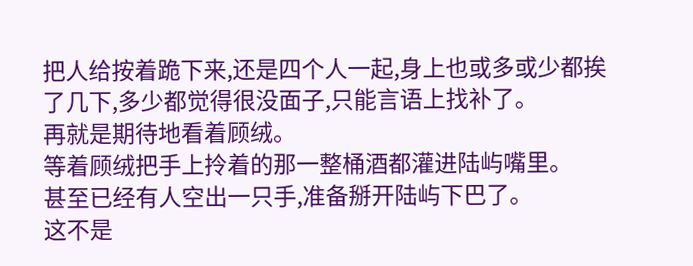把人给按着跪下来,还是四个人一起,身上也或多或少都挨了几下,多少都觉得很没面子,只能言语上找补了。
再就是期待地看着顾绒。
等着顾绒把手上拎着的那一整桶酒都灌进陆屿嘴里。
甚至已经有人空出一只手,准备掰开陆屿下巴了。
这不是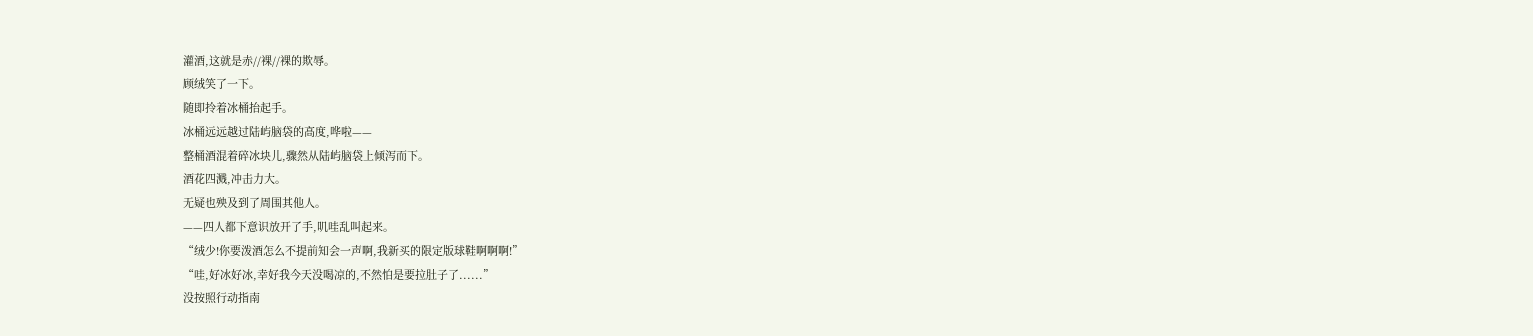灌酒,这就是赤//裸//裸的欺辱。
顾绒笑了一下。
随即拎着冰桶抬起手。
冰桶远远越过陆屿脑袋的高度,哗啦——
整桶酒混着碎冰块儿,骤然从陆屿脑袋上倾泻而下。
酒花四溅,冲击力大。
无疑也殃及到了周围其他人。
——四人都下意识放开了手,叽哇乱叫起来。
“绒少!你要泼酒怎么不提前知会一声啊,我新买的限定版球鞋啊啊啊!”
“哇,好冰好冰,幸好我今天没喝凉的,不然怕是要拉肚子了......”
没按照行动指南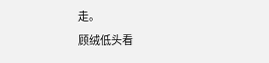走。
顾绒低头看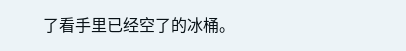了看手里已经空了的冰桶。